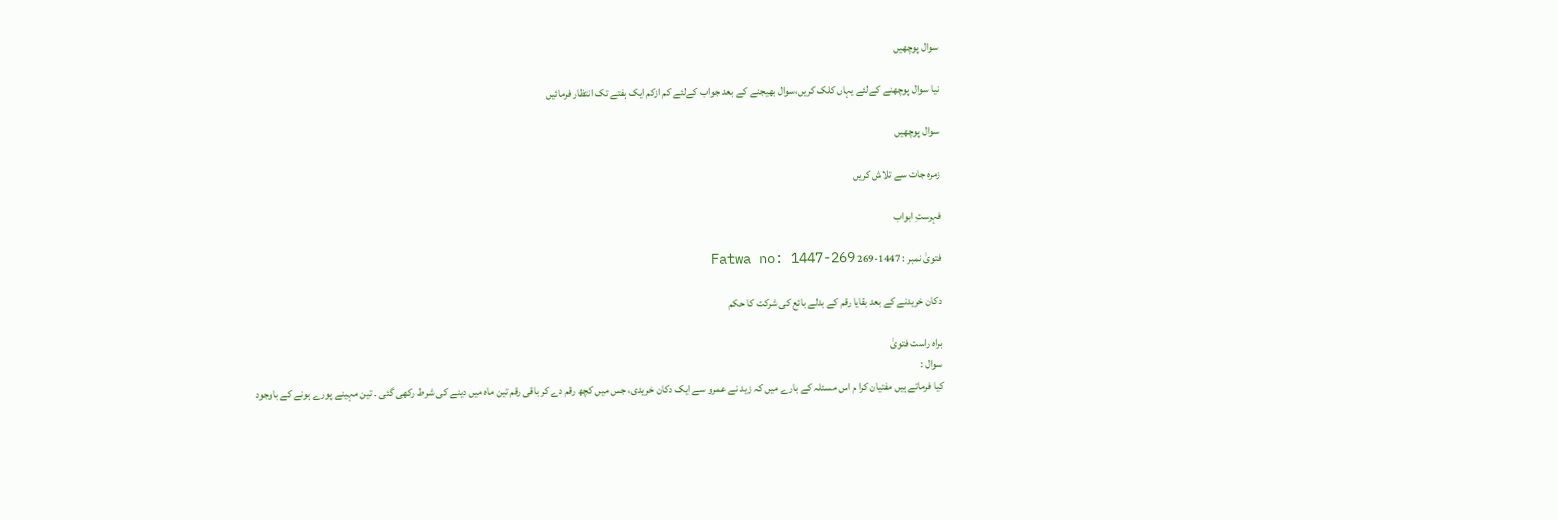سوال پوچھیں

نیا سوال پوچھنے کےلئے یہاں کلک کریں،سوال بھیجنے کے بعد جواب کےلئے کم ازکم ایک ہفتے تک انتظار فرمائیں

سوال پوچھیں

زمرہ جات سے تلاش کریں

فہرستِ ابواب

فتویٰ نمبر : 1447-269 Fatwa no: 1447-269

دکان خریدنے کے بعد بقایا رقم کے بدلے بائع کی شرکت کا حکم

براہ راست فتویٰ
سوال :
کیا فرماتے ہیں مفتیان کرا م اس مسئلہ کے بارے میں کہ زید نے عمرو سے ایک دکان خریدی، جس میں کچھ رقم دے کر باقی رقم تین ماہ میں دینے کی شرط رکھی گئی ۔ تین مہینے پورے ہونے کے باوجود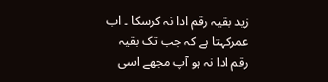زید بقیہ رقم ادا نہ کرسکا ۔ اب عمرکہتا ہے کہ جب تک بقیہ رقم ادا نہ ہو آپ مجھے اسی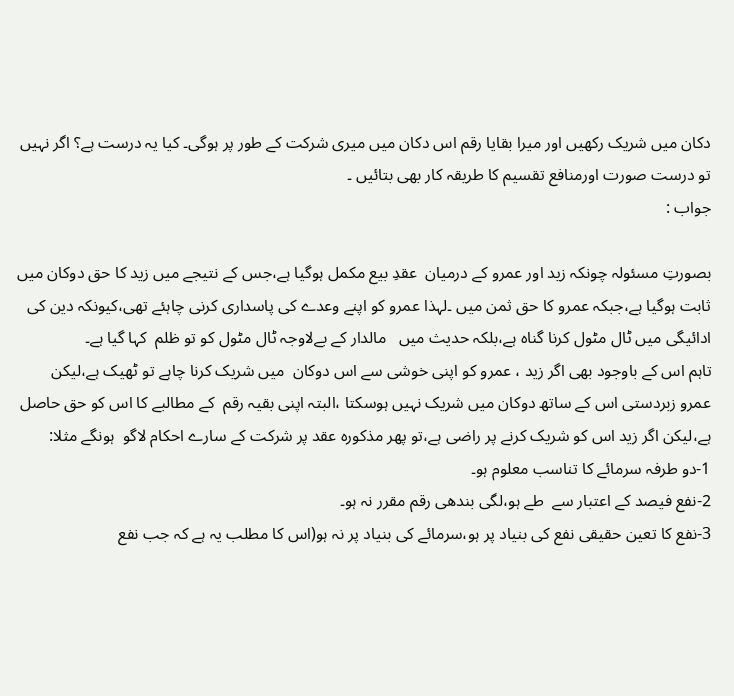دکان میں شریک رکھیں اور میرا بقایا رقم اس دکان میں میری شرکت کے طور پر ہوگی۔ کیا یہ درست ہے؟ اگر نہیں تو درست صورت اورمنافع تقسیم کا طریقہ کار بھی بتائیں ۔
جواب :

بصورتِ مسئولہ چونکہ زید اور عمرو کے درمیان  عقدِ بیع مکمل ہوگیا ہے،جس کے نتیجے میں زید کا حق دوکان میں ثابت ہوگیا ہے،جبکہ عمرو کا حق ثمن میں ۔لہذا عمرو کو اپنے وعدے کی پاسداری کرنی چاہئے تھی،کیونکہ دین کی ادائیگی میں ٹال مٹول کرنا گناہ ہے،بلکہ حدیث میں   مالدار کے بےلاوجہ ٹال مٹول کو تو ظلم  کہا گیا ہے۔
تاہم اس کے باوجود بھی اگر زید ، عمرو کو اپنی خوشی سے اس دوکان  میں شریک کرنا چاہے تو ٹھیک ہے،لیکن عمرو زبردستی اس کے ساتھ دوکان میں شریک نہیں ہوسکتا ،البتہ اپنی بقیہ رقم  کے مطالبے کا اس کو حق حاصل ہے،لیکن اگر زید اس کو شریک کرنے پر راضی ہے،تو پھر مذکورہ عقد پر شرکت کے سارے احکام لاگو  ہونگے مثلا:
1-دو طرفہ سرمائے کا تناسب معلوم ہو۔
2-نفع فیصد کے اعتبار سے  طے ہو،لگی بندھی رقم مقرر نہ ہو۔
3-نفع کا تعین حقیقی نفع کی بنیاد پر ہو،سرمائے کی بنیاد پر نہ ہو(اس کا مطلب یہ ہے کہ جب نفع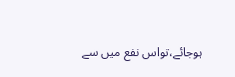ہوجائے،تواس نفع میں سے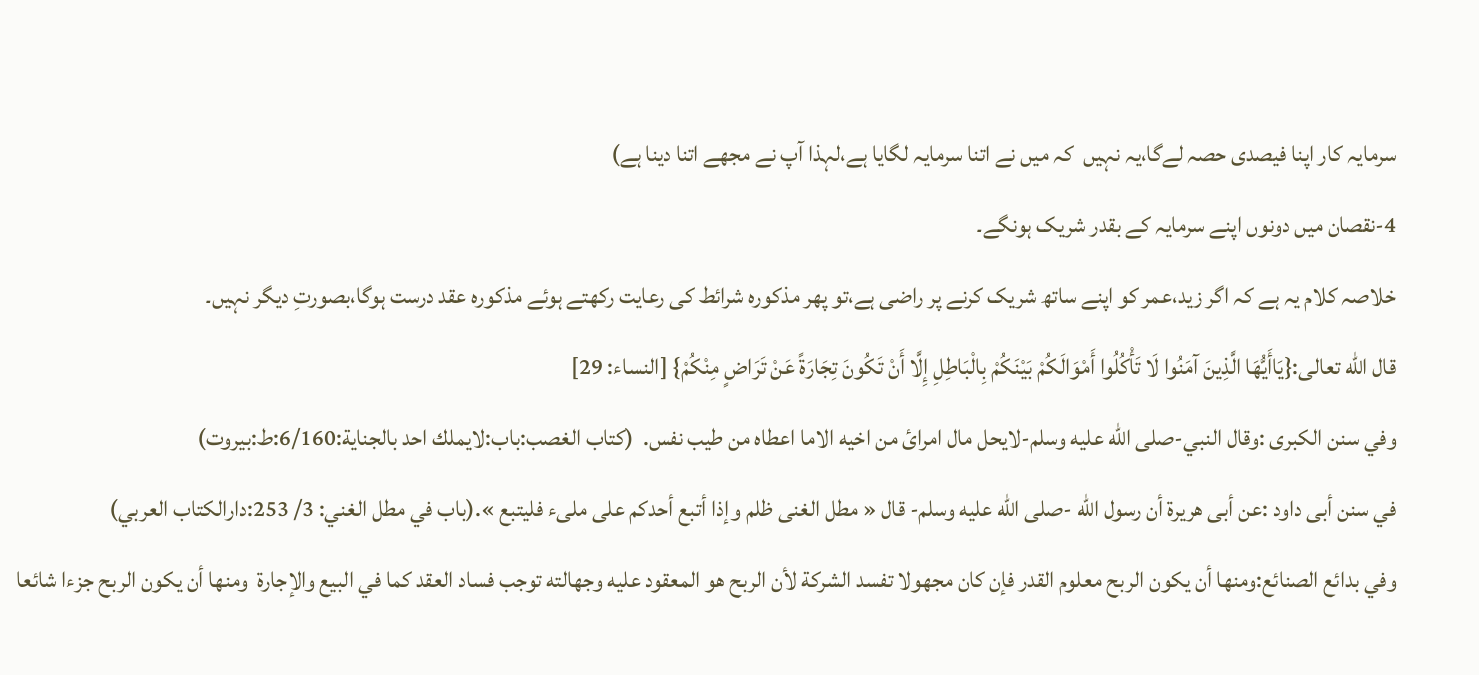سرمایہ کار اپنا فیصدی حصہ لےگا،یہ نہیں  کہ میں نے اتنا سرمایہ لگایا ہے،لہذا آپ نے مجھے اتنا دینا ہے)
4-نقصان میں دونوں اپنے سرمایہ کے بقدر شریک ہونگے۔
خلاصہ کلام یہ ہے کہ اگر زید،عمر کو اپنے ساتھ شریک کرنے پر راضی ہے،تو پھر مذکورہ شرائط کی رعایت رکھتے ہوئے مذکورہ عقد درست ہوگا،بصورتِ دیگر نہیں۔
قال الله تعالى:{يَاأَيُّهَا الَّذِينَ آمَنُوا لَا تَأْكُلُوا أَمْوَالَكُمْ بَيْنَكُمْ بِالْبَاطِلِ إِلَّا أَنْ تَكُونَ تِجَارَةً عَنْ تَرَاضٍ مِنْكُمْ} [النساء: 29]
وفي سنن الكبرى :وقال النبي-صلى الله عليه وسلم-لايحل مال امرائ من اخيه الاما اعطاه من طيب نفس.  (كتاب الغصب:باب:لايملك احد بالجناية:6/160:ط:بيروت)
في سنن أبى داود :عن أبى هريرة أن رسول الله -صلى الله عليه وسلم- قال « مطل الغنى ظلم وإذا أتبع أحدكم على ملىء فليتبع ».(باب في مطل الغني: 3/ 253:دارالكتاب العربي)
وفي بدائع الصنائع:ومنها أن يكون الربح معلوم القدر فإن كان مجهولا تفسد الشركة لأن الربح هو المعقود عليه وجهالته توجب فساد العقد كما في البيع والإجارة  ومنها أن يكون الربح جزءا شائعا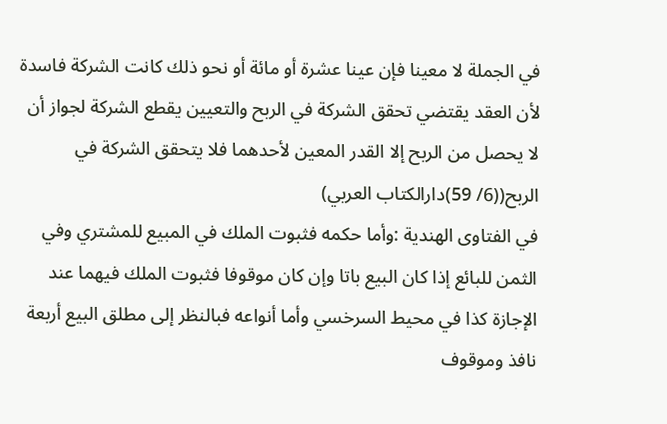في الجملة لا معينا فإن عينا عشرة أو مائة أو نحو ذلك كانت الشركة فاسدة لأن العقد يقتضي تحقق الشركة في الربح والتعيين يقطع الشركة لجواز أن لا يحصل من الربح إلا القدر المعين لأحدهما فلا يتحقق الشركة في الربح((6/ 59)دارالكتاب العربي)
في الفتاوى الهندية :وأما حكمه فثبوت الملك في المبيع للمشتري وفي الثمن للبائع إذا كان البيع باتا وإن كان موقوفا فثبوت الملك فيهما عند الإجازة كذا في محيط السرخسي وأما أنواعه فبالنظر إلى مطلق البيع أربعة نافذ وموقوف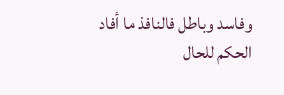وفاسد وباطل فالنافذ ما أفاد الحكم للحال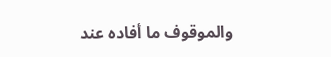والموقوف ما أفاده عند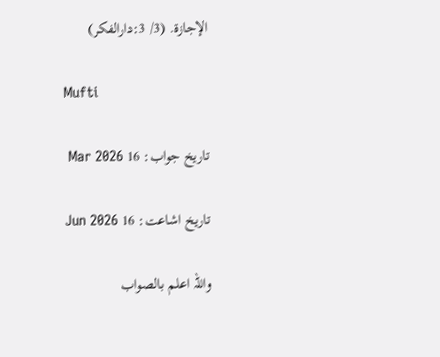الإجازة. (3/ 3:دارالفكر)

Mufti

تاریخ جواب: 16 Mar 2026

تاریخ اشاعت: 16 Jun 2026

واللہ اعلم بالصواب